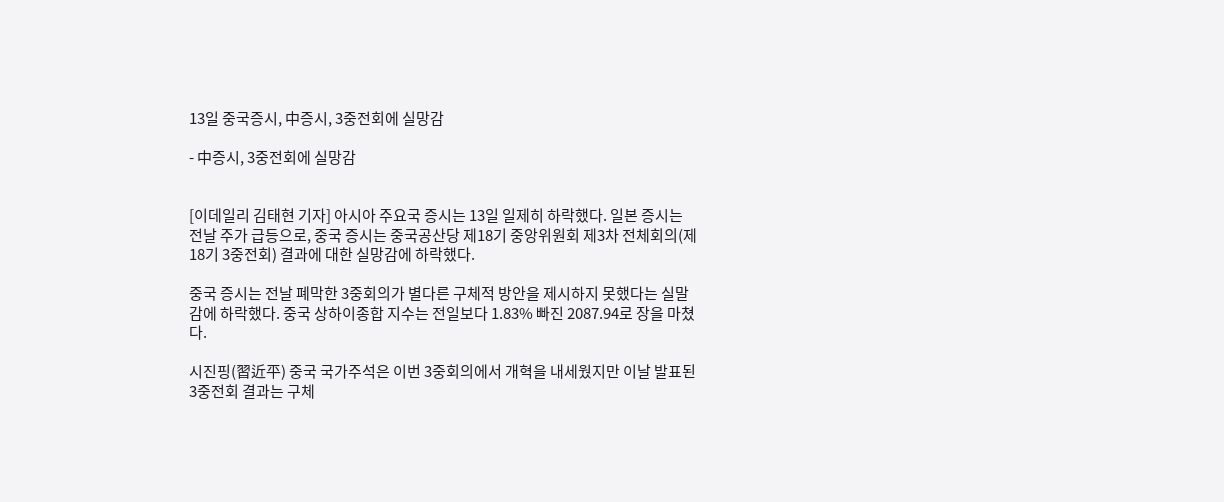13일 중국증시, 中증시, 3중전회에 실망감

- 中증시, 3중전회에 실망감


[이데일리 김태현 기자] 아시아 주요국 증시는 13일 일제히 하락했다. 일본 증시는 전날 주가 급등으로, 중국 증시는 중국공산당 제18기 중앙위원회 제3차 전체회의(제18기 3중전회) 결과에 대한 실망감에 하락했다.

중국 증시는 전날 폐막한 3중회의가 별다른 구체적 방안을 제시하지 못했다는 실말감에 하락했다. 중국 상하이종합 지수는 전일보다 1.83% 빠진 2087.94로 장을 마쳤다.

시진핑(習近平) 중국 국가주석은 이번 3중회의에서 개혁을 내세웠지만 이날 발표된 3중전회 결과는 구체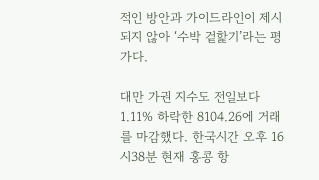적인 방안과 가이드라인이 제시되지 않아 ‘수박 겉핥기’라는 평가다.

대만 가권 지수도 전일보다 1.11% 하락한 8104.26에 거래를 마감했다. 한국시간 오후 16시38분 현재 홍콩 항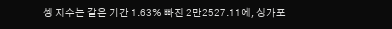셍 지수는 같은 기간 1.63% 빠진 2만2527.11에, 싱가포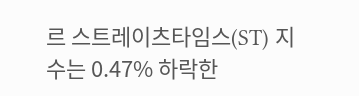르 스트레이츠타임스(ST) 지수는 0.47% 하락한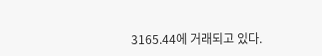3165.44에 거래되고 있다.